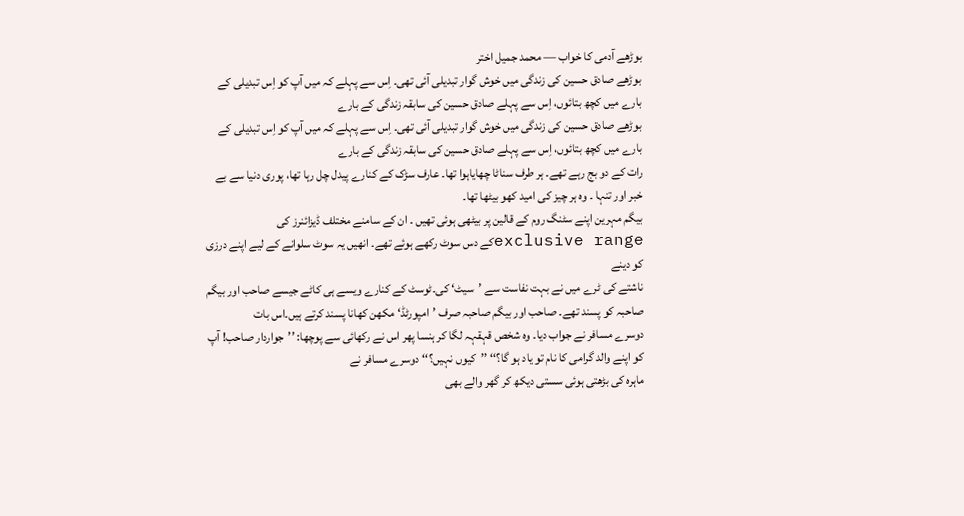بوڑھے آدمی کا خواب — محمد جمیل اختر
بوڑھے صادق حسین کی زندگی میں خوش گوار تبدیلی آئی تھی۔ اِس سے پہلے کہ میں آپ کو اِس تبدیلی کے بارے میں کچھ بتائوں، اِس سے پہلے صادق حسین کی سابقہ زندگی کے بارے
بوڑھے صادق حسین کی زندگی میں خوش گوار تبدیلی آئی تھی۔ اِس سے پہلے کہ میں آپ کو اِس تبدیلی کے بارے میں کچھ بتائوں، اِس سے پہلے صادق حسین کی سابقہ زندگی کے بارے
رات کے دو بج رہے تھے۔ ہر طرف سناٹا چھایاہوا تھا۔ عارف سڑک کے کنارے پیدل چل رہا تھا، پوری دنیا سے بے خبر اور تنہا ۔ وہ ہر چیز کی امید کھو بیٹھا تھا۔
بیگم مہرین اپنے سٹنگ روم کے قالین پر بیٹھی ہوئی تھیں ۔ ان کے سامنے مختلف ڈیزائنرز کی exclusive rangeکے دس سوٹ رکھے ہوئے تھے۔ انھیں یہ سوٹ سلوانے کے لیے اپنے درزی کو دینے
ناشتے کی ٹرے میں نے بہت نفاست سے ’سیٹ‘ کی۔ٹوسٹ کے کنارے ویسے ہی کاٹے جیسے صاحب اور بیگم صاحبہ کو پسند تھے۔ صاحب اور بیگم صاحبہ صرف ’امپورٹڈ‘ مکھن کھانا پسند کرتے ہیں۔اس بات
دوسرے مسافر نے جواب دیا۔ وہ شخص قہقہہ لگا کر ہنسا پھر اس نے رکھائی سے پوچھا: ’’جواردار صاحب! آپ کو اپنے والد گرامی کا نام تو یاد ہو گا؟‘‘ ’’کیوں نہیں؟‘‘ دوسرے مسافر نے
ماہرہ کی بڑھتی ہوئی سستی دیکھ کر گھر والے بھی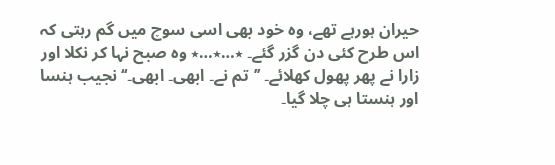حیران ہورہے تھے، وہ خود بھی اسی سوچ میں گم رہتی کہ اس طرح کئی دن گزر گئے۔ ٭…٭…٭ وہ صبح نہا کر نکلا اور
زارا نے پھر پھول کھلائے۔ ’’تم نے۔ ابھی۔ ابھی۔‘‘ نجیب ہنسا اور ہنستا ہی چلا گیا۔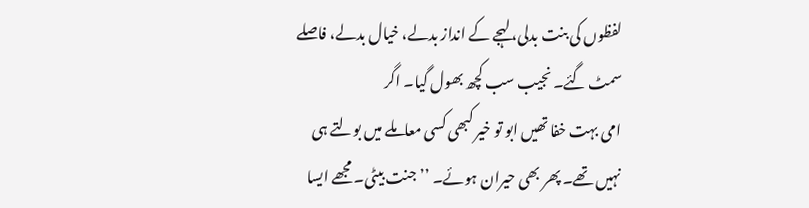لفظوں کی بنت بدلی، لہجے کے انداز بدلے، خیال بدلے، فاصلے سمٹ گئے۔ نجیب سب کچھ بھول گیا۔ اگر
امی بہت خفا تھیں ابو تو خیر کبھی کسی معاملے میں بولتے ہی نہیں تھے۔ پھر بھی حیران ہوئے۔ ’’جنت بیٹی۔ مجھے ایسا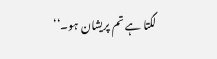لگتا ہے تم پریشان ہو۔‘‘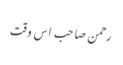رحمن صاحب اس وقت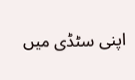اپنی سٹڈی میں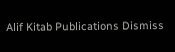Alif Kitab Publications Dismiss